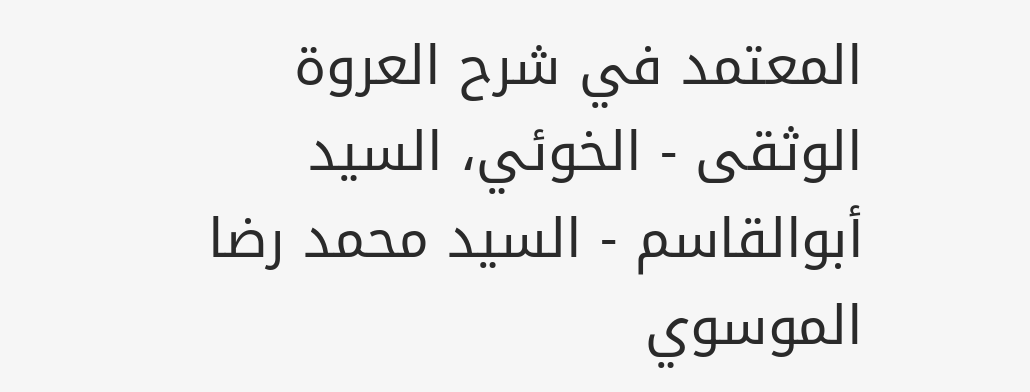المعتمد في شرح العروة الوثقى - الخوئي، السيد أبوالقاسم - السيد محمد رضا الموسوي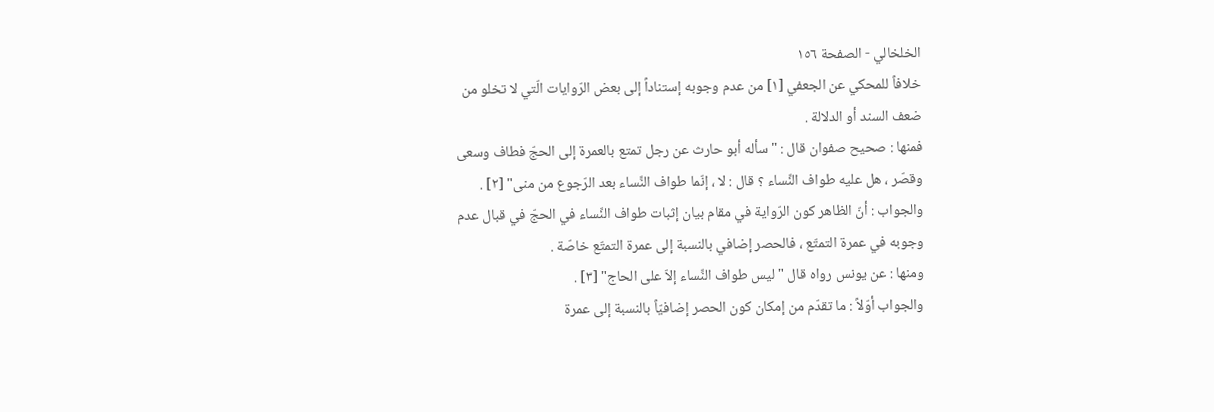الخلخالي - الصفحة ١٥٦
خلافاً للمحكي عن الجعفي [١] من عدم وجوبه إستناداً إلى بعض الرّوايات الّتي لا تخلو من ضعف السند أو الدلالة .
فمنها : صحيح صفوان قال : "سأله أبو حارث عن رجل تمتع بالعمرة إلى الحجّ فطاف وسعى وقصّر ، هل عليه طواف النِّساء ؟ قال : لا ، إنّما طواف النِّساء بعد الرّجوع من منى" [٢] .
والجواب : أنّ الظاهر كون الرّواية في مقام بيان إثبات طواف النِّساء في الحجّ في قبال عدم وجوبه في عمرة التمتّع ، فالحصر إضافي بالنسبة إلى عمرة التمتّع خاصّة .
ومنها : عن يونس رواه قال "ليس طواف النِّساء إلاّ على الحاج" [٣] .
والجواب أوّلاً : ما تقدّم من إمكان كون الحصر إضافيّاً بالنسبة إلى عمرة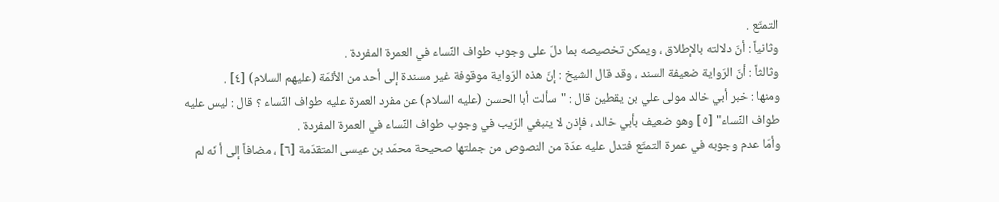التمتّع .
وثانياً : أنّ دلالته بالإطلاق ، ويمكن تخصيصه بما دلّ على وجوب طواف النِّساء في العمرة المفردة .
وثالثاً : أنّ الرّواية ضعيفة السند ، وقد قال الشيخ : إنّ هذه الرّواية موقوفة غير مسندة إلى أحد من الأئمّة (عليهم السلام) [٤] .
ومنها : خبر أبي خالد مولى علي بن يقطين قال : "سألت أبا الحسن (عليه السلام) عن مفرد العمرة عليه طواف النِّساء ؟ قال : ليس عليه طواف النِّساء" [٥] وهو ضعيف بأبي خالد ، فإذن لا ينبغي الرّيب في وجوب طواف النِّساء في العمرة المفردة .
وأمّا عدم وجوبه في عمرة التمتّع فتدل عليه عدّة من النصوص من جملتها صحيحة محمّد بن عيسى المتقدّمة [٦] ، مضافاً إلى أ نّه لم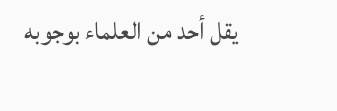يقل أحد من العلماء بوجوبه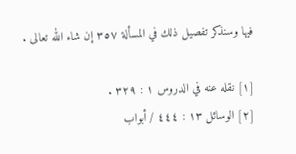فيها وسنذكر تفصيل ذلك في المسألة ٣٥٧ إن شاء الله تعالى .

[١] نقله عنه في الدروس ١ : ٣٢٩ .
[٢] الوسائل ١٣ : ٤٤٤ / أبواب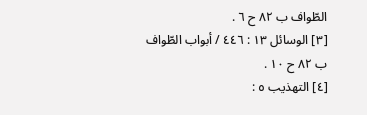الطّواف ب ٨٢ ح ٦ .
[٣] الوسائل ١٣ : ٤٤٦ / أبواب الطّواف ب ٨٢ ح ١٠ .
[٤] التهذيب ٥ :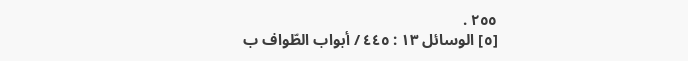٢٥٥ .
[٥] الوسائل ١٣ : ٤٤٥ / أبواب الطّواف ب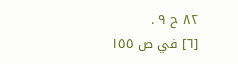٨٢ ح ٩ .
[٦] في ص ١٥٥